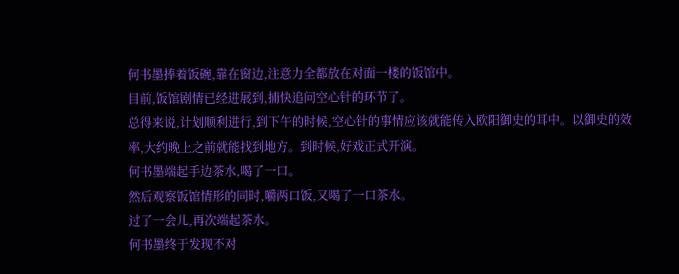何书墨捧着饭碗,靠在窗边,注意力全都放在对面一楼的饭馆中。
目前,饭馆剧情已经进展到,捕快追问空心针的环节了。
总得来说,计划顺利进行,到下午的时候,空心针的事情应该就能传入欧阳御史的耳中。以御史的效率,大约晚上之前就能找到地方。到时候,好戏正式开演。
何书墨端起手边茶水,喝了一口。
然后观察饭馆情形的同时,嚼两口饭,又喝了一口茶水。
过了一会儿,再次端起茶水。
何书墨终于发现不对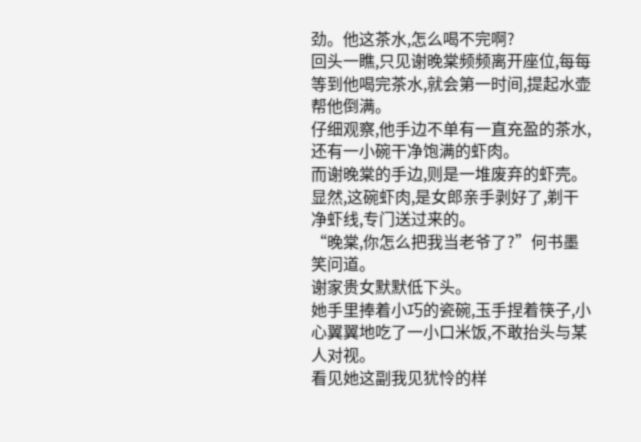劲。他这茶水,怎么喝不完啊?
回头一瞧,只见谢晚棠频频离开座位,每每等到他喝完茶水,就会第一时间,提起水壶帮他倒满。
仔细观察,他手边不单有一直充盈的茶水,还有一小碗干净饱满的虾肉。
而谢晚棠的手边,则是一堆废弃的虾壳。
显然,这碗虾肉,是女郎亲手剥好了,剃干净虾线,专门送过来的。
“晚棠,你怎么把我当老爷了?”何书墨笑问道。
谢家贵女默默低下头。
她手里捧着小巧的瓷碗,玉手捏着筷子,小心翼翼地吃了一小口米饭,不敢抬头与某人对视。
看见她这副我见犹怜的样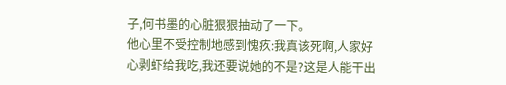子,何书墨的心脏狠狠抽动了一下。
他心里不受控制地感到愧疚:我真该死啊,人家好心剥虾给我吃,我还要说她的不是?这是人能干出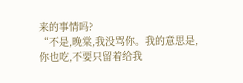来的事情吗?
“不是,晚棠,我没骂你。我的意思是,你也吃,不要只留着给我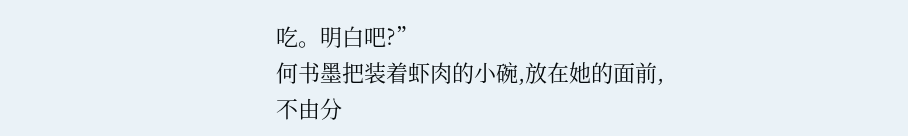吃。明白吧?”
何书墨把装着虾肉的小碗,放在她的面前,不由分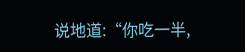说地道:“你吃一半,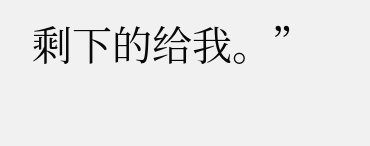剩下的给我。”